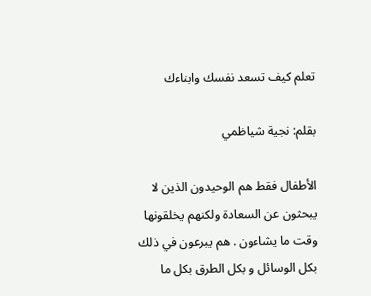تعلم كيف تسعد نفسك وابناءك

بقلم: نجية شياظمي

الأطفال فقط هم الوحيدون الذين لا يبحثون عن السعادة ولكنهم يخلقونها وقت ما يشاءون . هم يبرعون في ذلك بكل الوسائل و بكل الطرق بكل ما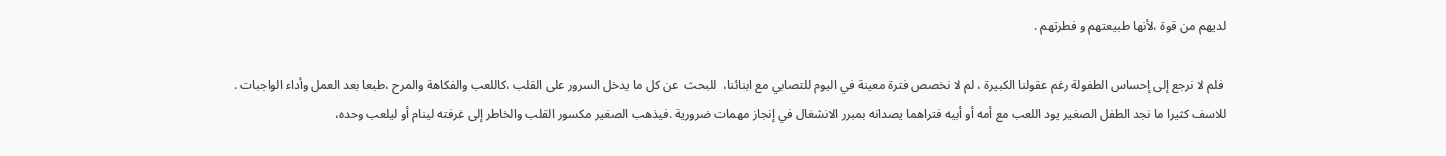لديهم من قوة ،لأنها طبيعتهم و فطرتهم .

 فلم لا نرجع إلى إحساس الطفولة رغم عقولنا الكبيرة ، لم لا نخصص فترة معينة في اليوم للتصابي مع ابنائنا،  للبحث  عن كل ما يدخل السرور على القلب ،كاللعب والفكاهة والمرح ،طبعا بعد العمل وأداء الواجبات .
للاسف كثيرا ما نجد الطفل الصغير يود اللعب مع أمه أو أبيه فتراهما يصدانه بمبرر الانشغال في إنجاز مهمات ضرورية .فيذهب الصغير مكسور القلب والخاطر إلى غرفته لينام أو ليلعب وحده،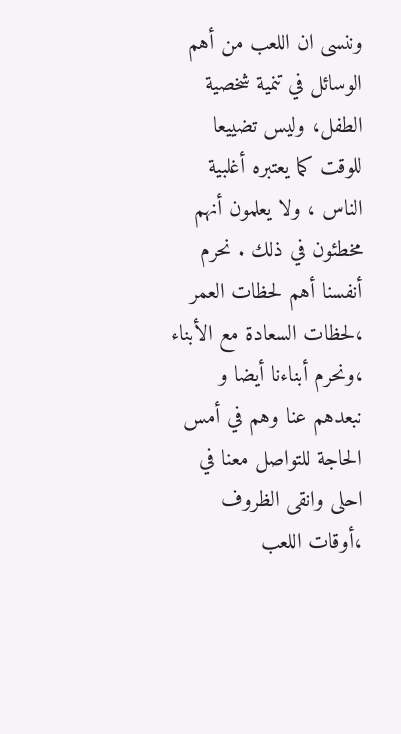وننسى ان اللعب من أهم الوسائل في تنمية شخصية الطفل، وليس تضييعا للوقت كما يعتبره أغلبية الناس ، ولا يعلمون أنهم مخطئون في ذلك . نحرم أنفسنا أهم لحظات العمر ،لحظات السعادة مع الأبناء ،ونحرم أبناءنا أيضا و نبعدهم عنا وهم في أمس الحاجة للتواصل معنا في احلى وانقى الظروف ،أوقات اللعب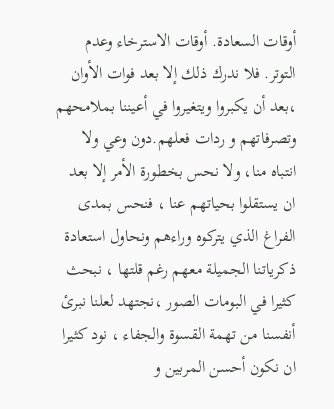أوقات السعادة. أوقات الاسترخاء وعدم التوتر. فلا ندرك ذلك إلا بعد فوات الأوان ،بعد أن يكبروا ويتغيروا في أعيننا بملامحهم وتصرفاتهم و ردات فعلهم.دون وعي ولا انتباه منا، ولا نحس بخطورة الأمر إلا بعد ان يستقلوا بحياتهم عنا ، فنحس بمدى الفراغ الذي يتركوه وراءهم ونحاول استعادة ذكرياتنا الجميلة معهم رغم قلتها ، نبحث كثيرا في البومات الصور ،نجتهد لعلنا نبرئ أنفسنا من تهمة القسوة والجفاء ، نود كثيرا ان نكون أحسن المربين و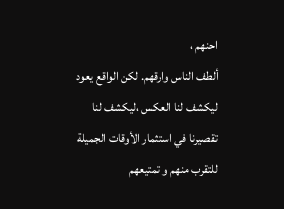احنهم ،
ألطف الناس وارقهم. لكن الواقع يعود ليكشف لنا العكس ،ليكشف لنا تقصيرنا في استثمار الأوقات الجميلة للتقرب منهم و تمتيعهم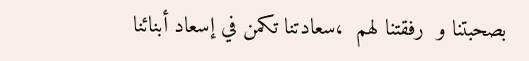بصحبتنا و  رفقتنا لهم  ،سعادتنا تكمن في إسعاد أبنائنا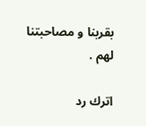بقربنا و مصاحبتنا لهم .

اترك رد